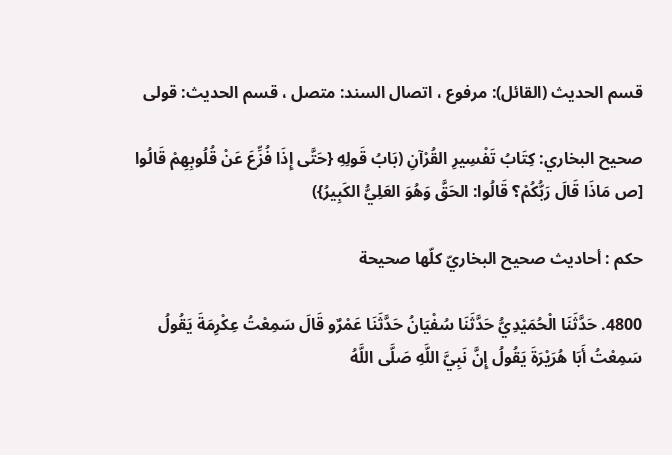قسم الحديث (القائل): مرفوع ، اتصال السند: متصل ، قسم الحديث: قولی

صحيح البخاري: كِتَابُ تَفْسِيرِ القُرْآنِ (بَابُ قَولِهِ {حَتَّى إِذَا فُزِّعَ عَنْ قُلُوبِهِمْ قَالُوا [ص مَاذَا قَالَ رَبُّكُمْ؟ قَالُوا: الحَقَّ وَهُوَ العَلِيُّ الكَبِيرُ})

حکم : أحاديث صحيح البخاريّ كلّها صحيحة

4800. حَدَّثَنَا الْحُمَيْدِيُّ حَدَّثَنَا سُفْيَانُ حَدَّثَنَا عَمْرٌو قَالَ سَمِعْتُ عِكْرِمَةَ يَقُولُ سَمِعْتُ أَبَا هُرَيْرَةَ يَقُولُ إِنَّ نَبِيَّ اللَّهِ صَلَّى اللَّهُ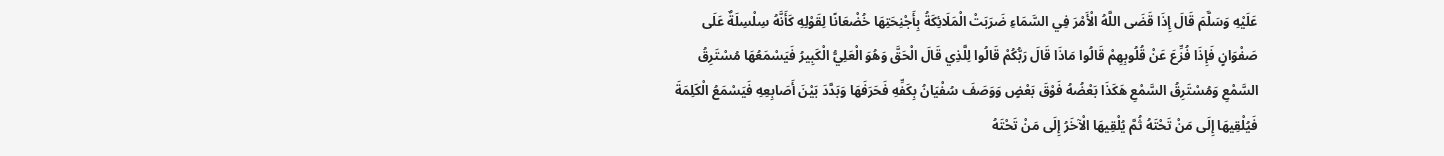عَلَيْهِ وَسَلَّمَ قَالَ إِذَا قَضَى اللَّهُ الْأَمْرَ فِي السَّمَاءِ ضَرَبَتْ الْمَلَائِكَةُ بِأَجْنِحَتِهَا خُضْعَانًا لِقَوْلِهِ كَأَنَّهُ سِلْسِلَةٌ عَلَى صَفْوَانٍ فَإِذَا فُزِّعَ عَنْ قُلُوبِهِمْ قَالُوا مَاذَا قَالَ رَبُّكُمْ قَالُوا لِلَّذِي قَالَ الْحَقَّ وَهُوَ الْعَلِيُّ الْكَبِيرُ فَيَسْمَعُهَا مُسْتَرِقُ السَّمْعِ وَمُسْتَرِقُ السَّمْعِ هَكَذَا بَعْضُهُ فَوْقَ بَعْضٍ وَوَصَفَ سُفْيَانُ بِكَفِّهِ فَحَرَفَهَا وَبَدَّدَ بَيْنَ أَصَابِعِهِ فَيَسْمَعُ الْكَلِمَةَ فَيُلْقِيهَا إِلَى مَنْ تَحْتَهُ ثُمَّ يُلْقِيهَا الْآخَرُ إِلَى مَنْ تَحْتَهُ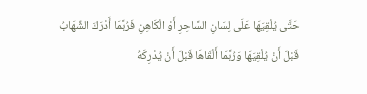حَتَّى يُلْقِيَهَا عَلَى لِسَانِ السَّاحِرِ أَوْ الْكَاهِنِ فَرُبَّمَا أَدْرَكَ الشِّهَابُ قَبْلَ أَنْ يُلْقِيَهَا وَرُبَّمَا أَلْقَاهَا قَبْلَ أَنْ يُدْرِكَهُ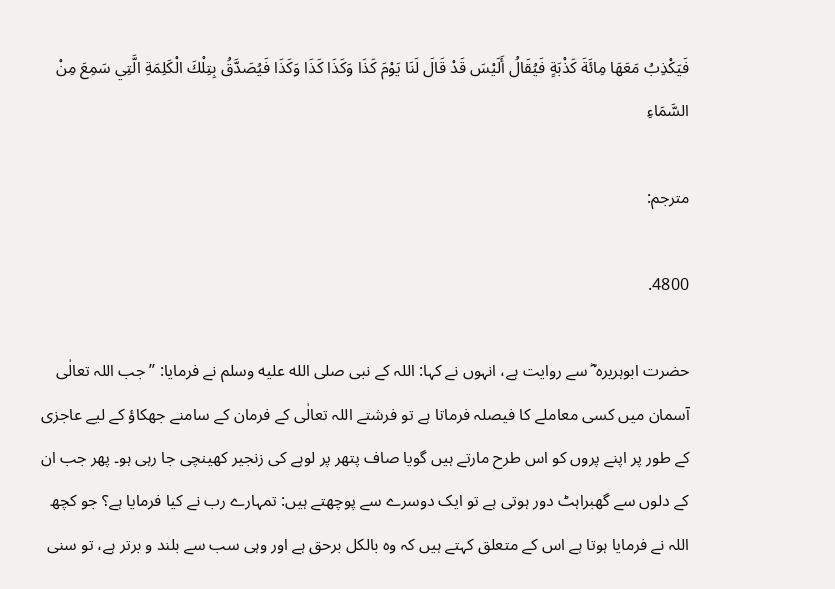فَيَكْذِبُ مَعَهَا مِائَةَ كَذْبَةٍ فَيُقَالُ أَلَيْسَ قَدْ قَالَ لَنَا يَوْمَ كَذَا وَكَذَا كَذَا وَكَذَا فَيُصَدَّقُ بِتِلْكَ الْكَلِمَةِ الَّتِي سَمِعَ مِنْ السَّمَاءِ

مترجم:

4800.

حضرت ابوہریرہ ؓ سے روایت ہے، انہوں نے کہا: اللہ کے نبی صلى الله عليه وسلم نے فرمایا: ’’جب اللہ تعالٰی آسمان میں کسی معاملے کا فیصلہ فرماتا ہے تو فرشتے اللہ تعالٰی کے فرمان کے سامنے جھکاؤ کے لیے عاجزی کے طور پر اپنے پروں کو اس طرح مارتے ہیں گویا صاف پتھر پر لوہے کی زنجیر کھینچی جا رہی ہو۔ پھر جب ان کے دلوں سے گھبراہٹ دور ہوتی ہے تو ایک دوسرے سے پوچھتے ہیں: تمہارے رب نے کیا فرمایا ہے؟ جو کچھ اللہ نے فرمایا ہوتا ہے اس کے متعلق کہتے ہیں کہ وہ بالکل برحق ہے اور وہی سب سے بلند و برتر ہے، تو سنی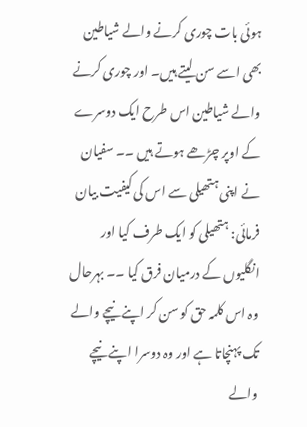ہوئی بات چوری کرنے والے شیاطین بھی اسے سن لیتے ہیں۔ اور چوری کرنے والے شیاطین اس طرح ایک دوسرے کے اوپر چڑھے ہوتے ہیں ۔۔ سفیان نے اپنی ہتھیلی سے اس کی کیفیت بیان فرمائی: ہتھیلی کو ایک طرف کیا اور انگلیوں کے درمیان فرق کیا ۔۔ بہرحال وہ اس کلمہ حق کو سن کر اپنے نیچے والے تک پہنچاتا ہے اور وہ دوسرا اپنے نیچے والے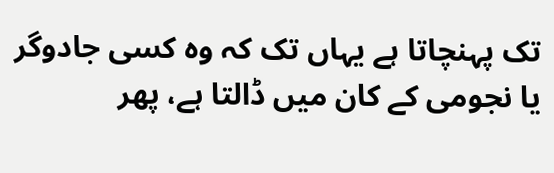تک پہنچاتا ہے یہاں تک کہ وہ کسی جادوگر یا نجومی کے کان میں ڈالتا ہے، پھر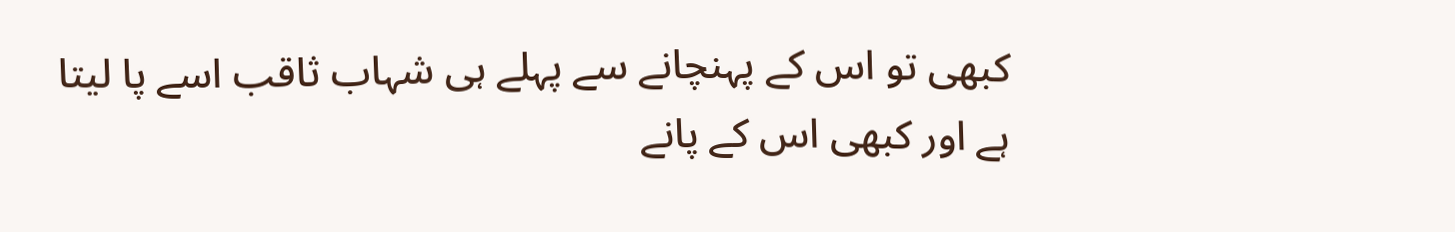کبھی تو اس کے پہنچانے سے پہلے ہی شہاب ثاقب اسے پا لیتا ہے اور کبھی اس کے پانے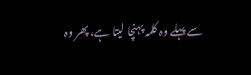سے پہلے وہ کلمہ پہنچا لیتا ہے، پھر وہ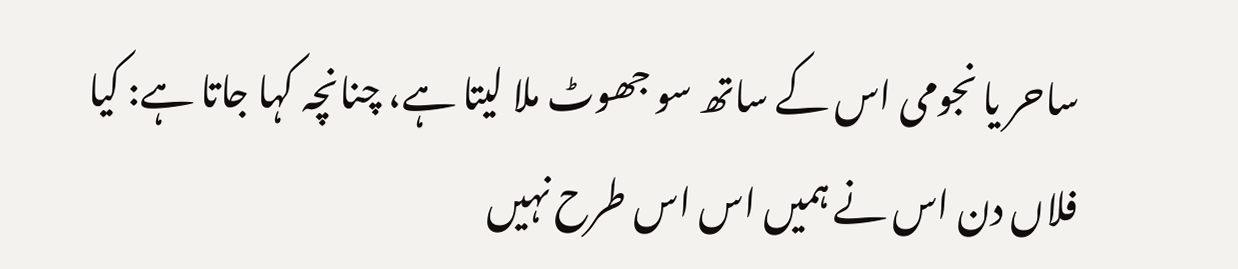ساحر یا نجومی اس کے ساتھ سو جھوٹ ملا لیتا ہے، چنانچہ کہا جاتا ہے: کیا فلاں دن اس نے ہمیں اس اس طرح نہیں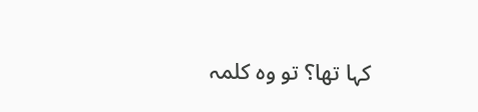کہا تھا؟ تو وہ کلمہ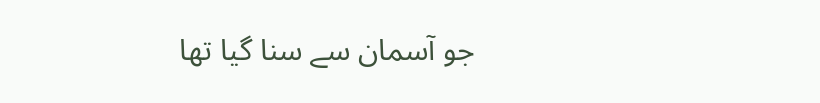جو آسمان سے سنا گیا تھا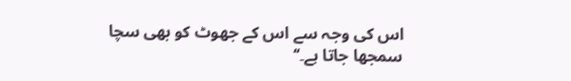اس کی وجہ سے اس کے جھوٹ کو بھی سچا سمجھا جاتا ہے۔‘‘